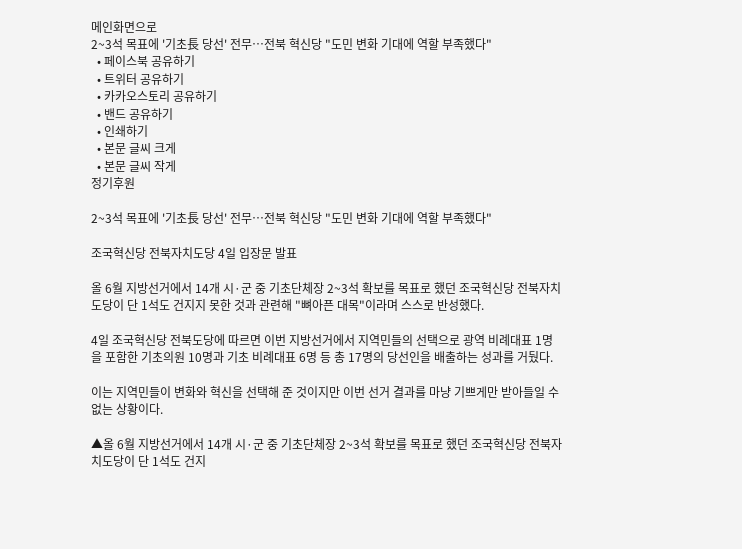메인화면으로
2~3석 목표에 '기초長 당선' 전무…전북 혁신당 "도민 변화 기대에 역할 부족했다"
  • 페이스북 공유하기
  • 트위터 공유하기
  • 카카오스토리 공유하기
  • 밴드 공유하기
  • 인쇄하기
  • 본문 글씨 크게
  • 본문 글씨 작게
정기후원

2~3석 목표에 '기초長 당선' 전무…전북 혁신당 "도민 변화 기대에 역할 부족했다"

조국혁신당 전북자치도당 4일 입장문 발표

올 6월 지방선거에서 14개 시·군 중 기초단체장 2~3석 확보를 목표로 했던 조국혁신당 전북자치도당이 단 1석도 건지지 못한 것과 관련해 "뼈아픈 대목"이라며 스스로 반성했다.

4일 조국혁신당 전북도당에 따르면 이번 지방선거에서 지역민들의 선택으로 광역 비례대표 1명을 포함한 기초의원 10명과 기초 비례대표 6명 등 총 17명의 당선인을 배출하는 성과를 거뒀다.

이는 지역민들이 변화와 혁신을 선택해 준 것이지만 이번 선거 결과를 마냥 기쁘게만 받아들일 수 없는 상황이다.

▲올 6월 지방선거에서 14개 시·군 중 기초단체장 2~3석 확보를 목표로 했던 조국혁신당 전북자치도당이 단 1석도 건지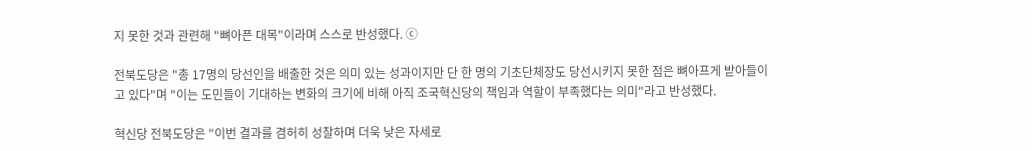지 못한 것과 관련해 "뼈아픈 대목"이라며 스스로 반성했다. ⓒ

전북도당은 "총 17명의 당선인을 배출한 것은 의미 있는 성과이지만 단 한 명의 기초단체장도 당선시키지 못한 점은 뼈아프게 받아들이고 있다"며 "이는 도민들이 기대하는 변화의 크기에 비해 아직 조국혁신당의 책임과 역할이 부족했다는 의미"라고 반성했다.

혁신당 전북도당은 "이번 결과를 겸허히 성찰하며 더욱 낮은 자세로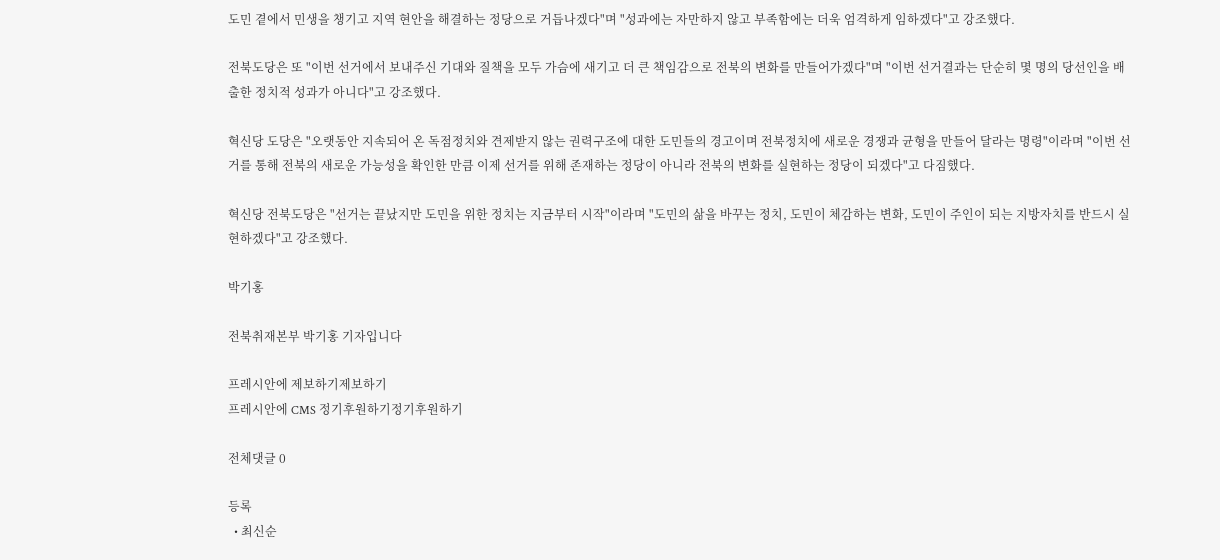도민 곁에서 민생을 챙기고 지역 현안을 해결하는 정당으로 거듭나겠다"며 "성과에는 자만하지 않고 부족함에는 더욱 엄격하게 임하겠다"고 강조했다.

전북도당은 또 "이번 선거에서 보내주신 기대와 질책을 모두 가슴에 새기고 더 큰 책임감으로 전북의 변화를 만들어가겠다"며 "이번 선거결과는 단순히 몇 명의 당선인을 배출한 정치적 성과가 아니다"고 강조했다.

혁신당 도당은 "오랫동안 지속되어 온 독점정치와 견제받지 않는 권력구조에 대한 도민들의 경고이며 전북정치에 새로운 경쟁과 균형을 만들어 달라는 명령"이라며 "이번 선거를 통해 전북의 새로운 가능성을 확인한 만큼 이제 선거를 위해 존재하는 정당이 아니라 전북의 변화를 실현하는 정당이 되겠다"고 다짐했다.

혁신당 전북도당은 "선거는 끝났지만 도민을 위한 정치는 지금부터 시작"이라며 "도민의 삶을 바꾸는 정치, 도민이 체감하는 변화, 도민이 주인이 되는 지방자치를 반드시 실현하겠다"고 강조했다.

박기홍

전북취재본부 박기홍 기자입니다

프레시안에 제보하기제보하기
프레시안에 CMS 정기후원하기정기후원하기

전체댓글 0

등록
  • 최신순